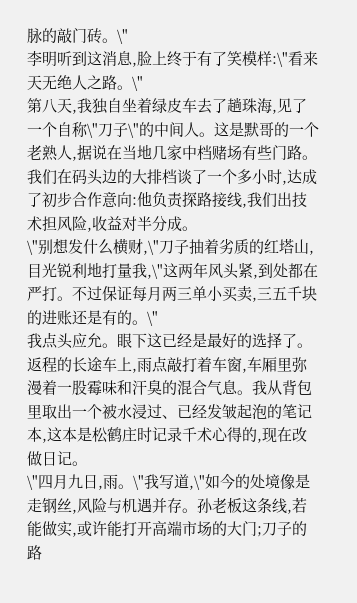脉的敲门砖。\"
李明听到这消息,脸上终于有了笑模样:\"看来天无绝人之路。\"
第八天,我独自坐着绿皮车去了趟珠海,见了一个自称\"刀子\"的中间人。这是默哥的一个老熟人,据说在当地几家中档赌场有些门路。
我们在码头边的大排档谈了一个多小时,达成了初步合作意向:他负责探路接线,我们出技术担风险,收益对半分成。
\"别想发什么横财,\"刀子抽着劣质的红塔山,目光锐利地打量我,\"这两年风头紧,到处都在严打。不过保证每月两三单小买卖,三五千块的进账还是有的。\"
我点头应允。眼下这已经是最好的选择了。
返程的长途车上,雨点敲打着车窗,车厢里弥漫着一股霉味和汗臭的混合气息。我从背包里取出一个被水浸过、已经发皱起泡的笔记本,这本是松鹤庄时记录千术心得的,现在改做日记。
\"四月九日,雨。\"我写道,\"如今的处境像是走钢丝,风险与机遇并存。孙老板这条线,若能做实,或许能打开高端市场的大门;刀子的路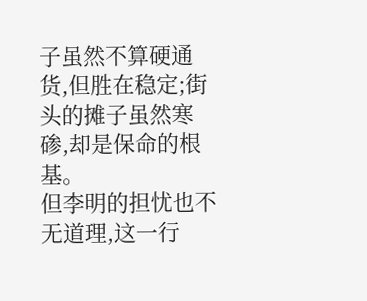子虽然不算硬通货,但胜在稳定;街头的摊子虽然寒碜,却是保命的根基。
但李明的担忧也不无道理,这一行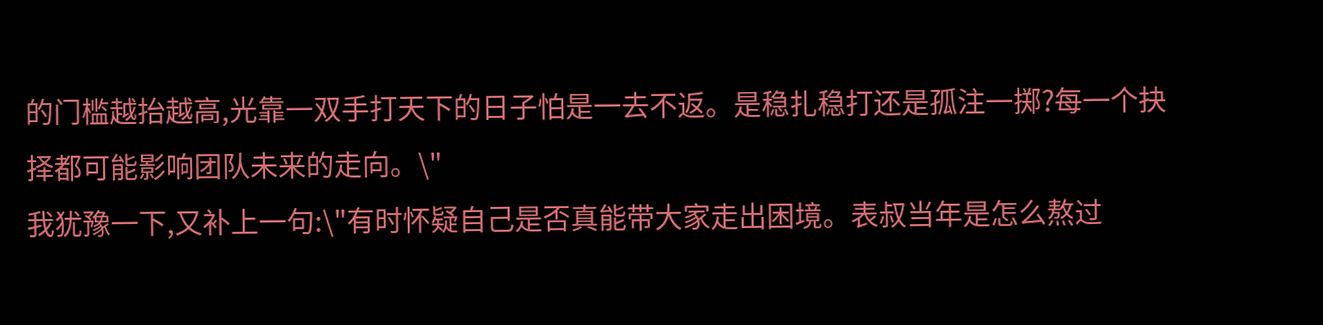的门槛越抬越高,光靠一双手打天下的日子怕是一去不返。是稳扎稳打还是孤注一掷?每一个抉择都可能影响团队未来的走向。\"
我犹豫一下,又补上一句:\"有时怀疑自己是否真能带大家走出困境。表叔当年是怎么熬过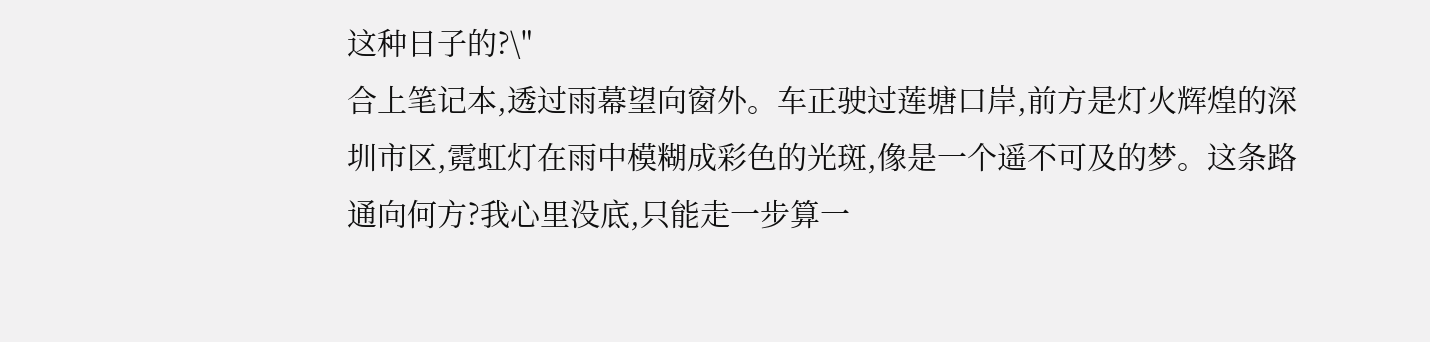这种日子的?\"
合上笔记本,透过雨幕望向窗外。车正驶过莲塘口岸,前方是灯火辉煌的深圳市区,霓虹灯在雨中模糊成彩色的光斑,像是一个遥不可及的梦。这条路通向何方?我心里没底,只能走一步算一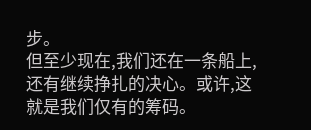步。
但至少现在,我们还在一条船上,还有继续挣扎的决心。或许,这就是我们仅有的筹码。